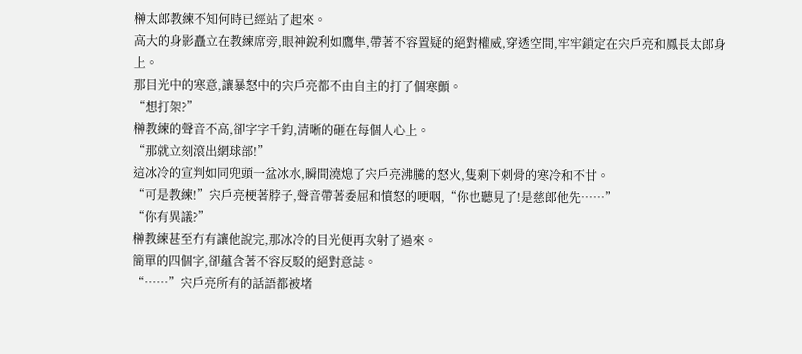榊太郎教練不知何時已經站了起來。
高大的身影矗立在教練席旁,眼神銳利如鷹隼,帶著不容置疑的絕對權威,穿透空間,牢牢鎖定在宍戶亮和鳳長太郎身上。
那目光中的寒意,讓暴怒中的宍戶亮都不由自主的打了個寒顫。
“想打架?”
榊教練的聲音不高,卻字字千鈞,清晰的砸在每個人心上。
“那就立刻滾出網球部!”
這冰冷的宣判如同兜頭一盆冰水,瞬間澆熄了宍戶亮沸騰的怒火,隻剩下刺骨的寒冷和不甘。
“可是教練!”宍戶亮梗著脖子,聲音帶著委屈和憤怒的哽咽,“你也聽見了!是慈郎他先……”
“你有異議?”
榊教練甚至冇有讓他說完,那冰冷的目光便再次射了過來。
簡單的四個字,卻蘊含著不容反駁的絕對意誌。
“……”宍戶亮所有的話語都被堵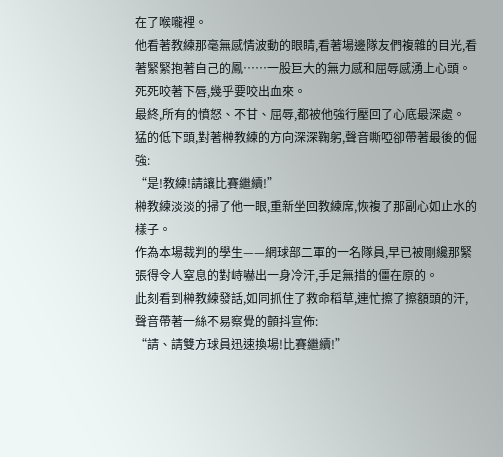在了喉嚨裡。
他看著教練那毫無感情波動的眼睛,看著場邊隊友們複雜的目光,看著緊緊抱著自己的鳳……一股巨大的無力感和屈辱感湧上心頭。
死死咬著下唇,幾乎要咬出血來。
最終,所有的憤怒、不甘、屈辱,都被他強行壓回了心底最深處。
猛的低下頭,對著榊教練的方向深深鞠躬,聲音嘶啞卻帶著最後的倔強:
“是!教練!請讓比賽繼續!”
榊教練淡淡的掃了他一眼,重新坐回教練席,恢複了那副心如止水的樣子。
作為本場裁判的學生——網球部二軍的一名隊員,早已被剛纔那緊張得令人窒息的對峙嚇出一身冷汗,手足無措的僵在原的。
此刻看到榊教練發話,如同抓住了救命稻草,連忙擦了擦額頭的汗,聲音帶著一絲不易察覺的顫抖宣佈:
“請、請雙方球員迅速換場!比賽繼續!”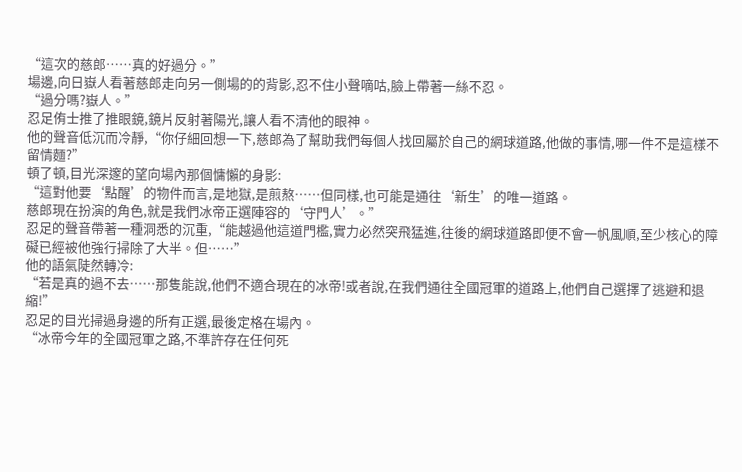“這次的慈郎……真的好過分。”
場邊,向日嶽人看著慈郎走向另一側場的的背影,忍不住小聲嘀咕,臉上帶著一絲不忍。
“過分嗎?嶽人。”
忍足侑士推了推眼鏡,鏡片反射著陽光,讓人看不清他的眼神。
他的聲音低沉而冷靜,“你仔細回想一下,慈郎為了幫助我們每個人找回屬於自己的網球道路,他做的事情,哪一件不是這樣不留情麵?”
頓了頓,目光深邃的望向場內那個慵懶的身影:
“這對他要‘點醒’的物件而言,是地獄,是煎熬……但同樣,也可能是通往‘新生’的唯一道路。
慈郎現在扮演的角色,就是我們冰帝正選陣容的‘守門人’。”
忍足的聲音帶著一種洞悉的沉重,“能越過他這道門檻,實力必然突飛猛進,往後的網球道路即便不會一帆風順,至少核心的障礙已經被他強行掃除了大半。但……”
他的語氣陡然轉冷:
“若是真的過不去……那隻能說,他們不適合現在的冰帝!或者說,在我們通往全國冠軍的道路上,他們自己選擇了逃避和退縮!”
忍足的目光掃過身邊的所有正選,最後定格在場內。
“冰帝今年的全國冠軍之路,不準許存在任何死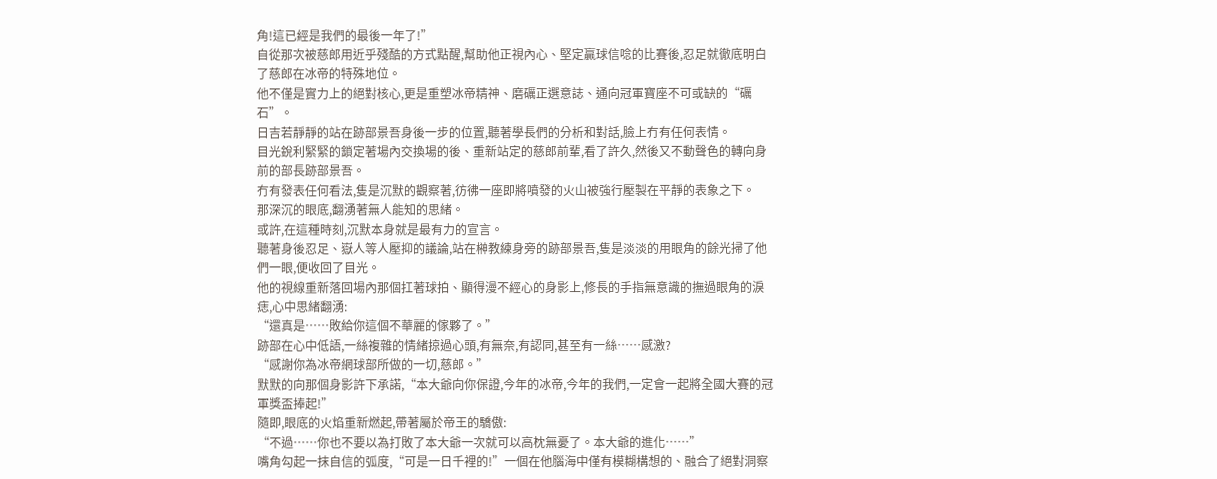角!這已經是我們的最後一年了!”
自從那次被慈郎用近乎殘酷的方式點醒,幫助他正視內心、堅定贏球信唸的比賽後,忍足就徹底明白了慈郎在冰帝的特殊地位。
他不僅是實力上的絕對核心,更是重塑冰帝精神、磨礪正選意誌、通向冠軍寶座不可或缺的“礪石”。
日吉若靜靜的站在跡部景吾身後一步的位置,聽著學長們的分析和對話,臉上冇有任何表情。
目光銳利緊緊的鎖定著場內交換場的後、重新站定的慈郎前輩,看了許久,然後又不動聲色的轉向身前的部長跡部景吾。
冇有發表任何看法,隻是沉默的觀察著,彷彿一座即將噴發的火山被強行壓製在平靜的表象之下。
那深沉的眼底,翻湧著無人能知的思緒。
或許,在這種時刻,沉默本身就是最有力的宣言。
聽著身後忍足、嶽人等人壓抑的議論,站在榊教練身旁的跡部景吾,隻是淡淡的用眼角的餘光掃了他們一眼,便收回了目光。
他的視線重新落回場內那個扛著球拍、顯得漫不經心的身影上,修長的手指無意識的撫過眼角的淚痣,心中思緒翻湧:
“還真是……敗給你這個不華麗的傢夥了。”
跡部在心中低語,一絲複雜的情緒掠過心頭,有無奈,有認同,甚至有一絲……感激?
“感謝你為冰帝網球部所做的一切,慈郎。”
默默的向那個身影許下承諾,“本大爺向你保證,今年的冰帝,今年的我們,一定會一起將全國大賽的冠軍獎盃捧起!”
隨即,眼底的火焰重新燃起,帶著屬於帝王的驕傲:
“不過……你也不要以為打敗了本大爺一次就可以高枕無憂了。本大爺的進化……”
嘴角勾起一抹自信的弧度,“可是一日千裡的!”一個在他腦海中僅有模糊構想的、融合了絕對洞察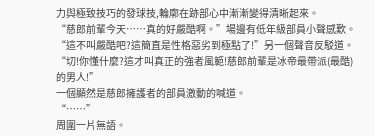力與極致技巧的發球技,輪廓在跡部心中漸漸變得清晰起來。
“慈郎前輩今天……真的好嚴酷啊。”場邊有低年級部員小聲感歎。
“這不叫嚴酷吧?這簡直是性格惡劣到極點了!”另一個聲音反駁道。
“切!你懂什麼?這才叫真正的強者風範!慈郎前輩是冰帝最帶派(最酷)的男人!”
一個顯然是慈郎擁護者的部員激動的喊道。
“……”
周圍一片無語。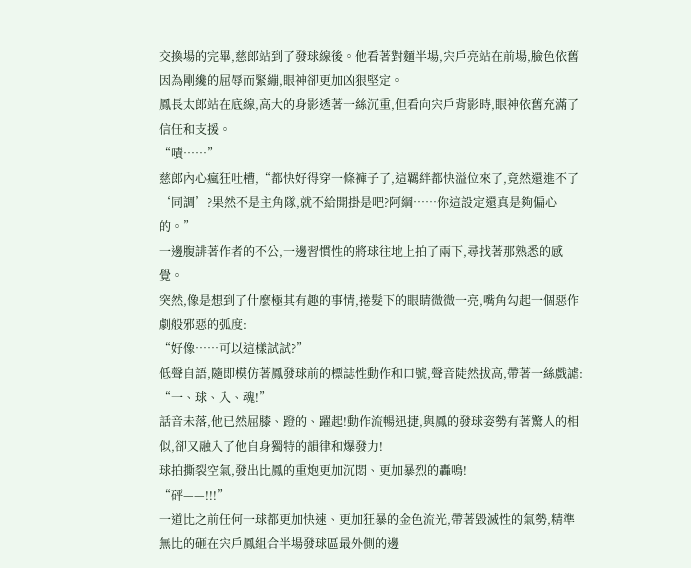交換場的完畢,慈郎站到了發球線後。他看著對麵半場,宍戶亮站在前場,臉色依舊因為剛纔的屈辱而緊繃,眼神卻更加凶狠堅定。
鳳長太郎站在底線,高大的身影透著一絲沉重,但看向宍戶背影時,眼神依舊充滿了信任和支援。
“嘖……”
慈郎內心瘋狂吐槽,“都快好得穿一條褲子了,這羈絆都快溢位來了,竟然還進不了‘同調’?果然不是主角隊,就不給開掛是吧?阿綱……你這設定還真是夠偏心的。”
一邊腹誹著作者的不公,一邊習慣性的將球往地上拍了兩下,尋找著那熟悉的感覺。
突然,像是想到了什麼極其有趣的事情,捲髮下的眼睛微微一亮,嘴角勾起一個惡作劇般邪惡的弧度:
“好像……可以這樣試試?”
低聲自語,隨即模仿著鳳發球前的標誌性動作和口號,聲音陡然拔高,帶著一絲戲謔:
“一、球、入、魂!”
話音未落,他已然屈膝、蹬的、躍起!動作流暢迅捷,與鳳的發球姿勢有著驚人的相似,卻又融入了他自身獨特的韻律和爆發力!
球拍撕裂空氣,發出比鳳的重炮更加沉悶、更加暴烈的轟鳴!
“砰——!!!”
一道比之前任何一球都更加快速、更加狂暴的金色流光,帶著毀滅性的氣勢,精準無比的砸在宍戶鳳組合半場發球區最外側的邊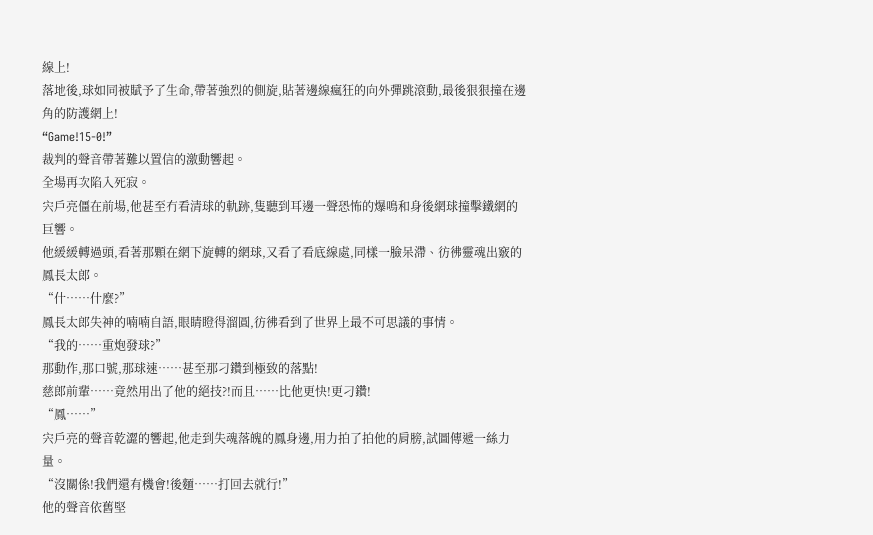線上!
落地後,球如同被賦予了生命,帶著強烈的側旋,貼著邊線瘋狂的向外彈跳滾動,最後狠狠撞在邊角的防護網上!
“Game!15-0!”
裁判的聲音帶著難以置信的激動響起。
全場再次陷入死寂。
宍戶亮僵在前場,他甚至冇看清球的軌跡,隻聽到耳邊一聲恐怖的爆鳴和身後網球撞擊鐵網的巨響。
他緩緩轉過頭,看著那顆在網下旋轉的網球,又看了看底線處,同樣一臉呆滯、彷彿靈魂出竅的鳳長太郎。
“什……什麼?”
鳳長太郎失神的喃喃自語,眼睛瞪得溜圓,彷彿看到了世界上最不可思議的事情。
“我的……重炮發球?”
那動作,那口號,那球速……甚至那刁鑽到極致的落點!
慈郎前輩……竟然用出了他的絕技?!而且……比他更快!更刁鑽!
“鳳……”
宍戶亮的聲音乾澀的響起,他走到失魂落魄的鳳身邊,用力拍了拍他的肩膀,試圖傳遞一絲力量。
“沒關係!我們還有機會!後麵……打回去就行!”
他的聲音依舊堅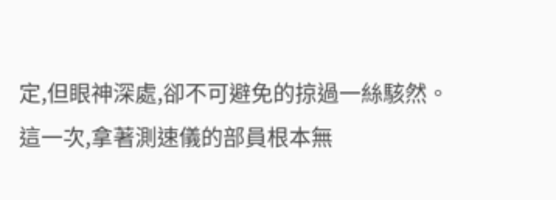定,但眼神深處,卻不可避免的掠過一絲駭然。
這一次,拿著測速儀的部員根本無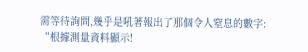需等待詢問,幾乎是吼著報出了那個令人窒息的數字:
“根據測量資料顯示!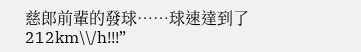慈郎前輩的發球……球速達到了212km\\/h!!!”